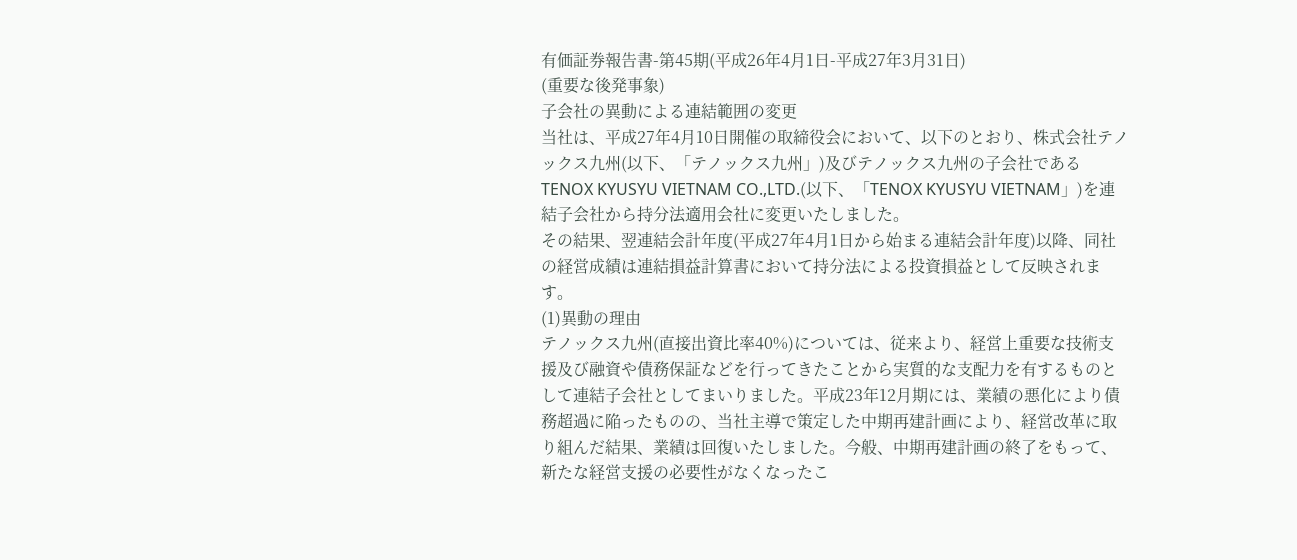有価証券報告書-第45期(平成26年4月1日-平成27年3月31日)
(重要な後発事象)
子会社の異動による連結範囲の変更
当社は、平成27年4月10日開催の取締役会において、以下のとおり、株式会社テノックス九州(以下、「テノックス九州」)及びテノックス九州の子会社であるTENOX KYUSYU VIETNAM CO.,LTD.(以下、「TENOX KYUSYU VIETNAM」)を連結子会社から持分法適用会社に変更いたしました。
その結果、翌連結会計年度(平成27年4月1日から始まる連結会計年度)以降、同社の経営成績は連結損益計算書において持分法による投資損益として反映されます。
(1)異動の理由
テノックス九州(直接出資比率40%)については、従来より、経営上重要な技術支援及び融資や債務保証などを行ってきたことから実質的な支配力を有するものとして連結子会社としてまいりました。平成23年12月期には、業績の悪化により債務超過に陥ったものの、当社主導で策定した中期再建計画により、経営改革に取り組んだ結果、業績は回復いたしました。今般、中期再建計画の終了をもって、新たな経営支援の必要性がなくなったこ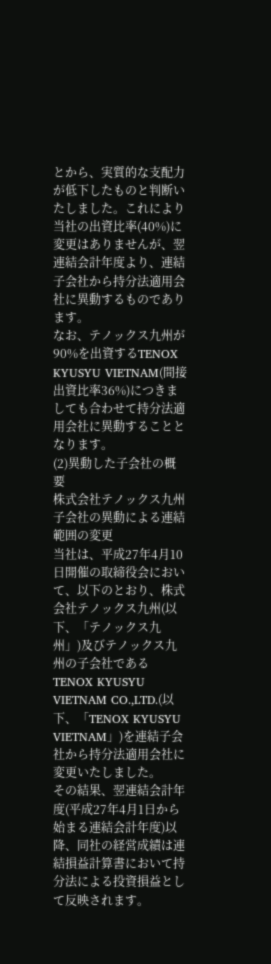とから、実質的な支配力が低下したものと判断いたしました。これにより当社の出資比率(40%)に変更はありませんが、翌連結会計年度より、連結子会社から持分法適用会社に異動するものであります。
なお、テノックス九州が90%を出資するTENOX KYUSYU VIETNAM(間接出資比率36%)につきましても合わせて持分法適用会社に異動することとなります。
(2)異動した子会社の概要
株式会社テノックス九州
子会社の異動による連結範囲の変更
当社は、平成27年4月10日開催の取締役会において、以下のとおり、株式会社テノックス九州(以下、「テノックス九州」)及びテノックス九州の子会社であるTENOX KYUSYU VIETNAM CO.,LTD.(以下、「TENOX KYUSYU VIETNAM」)を連結子会社から持分法適用会社に変更いたしました。
その結果、翌連結会計年度(平成27年4月1日から始まる連結会計年度)以降、同社の経営成績は連結損益計算書において持分法による投資損益として反映されます。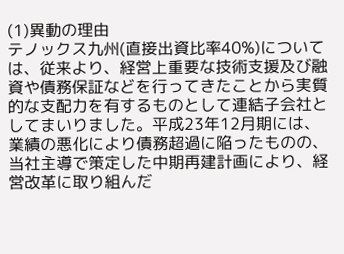(1)異動の理由
テノックス九州(直接出資比率40%)については、従来より、経営上重要な技術支援及び融資や債務保証などを行ってきたことから実質的な支配力を有するものとして連結子会社としてまいりました。平成23年12月期には、業績の悪化により債務超過に陥ったものの、当社主導で策定した中期再建計画により、経営改革に取り組んだ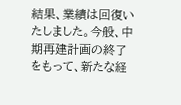結果、業績は回復いたしました。今般、中期再建計画の終了をもって、新たな経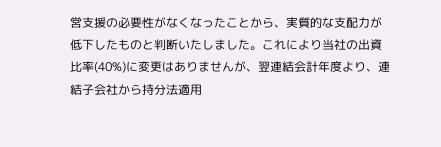営支援の必要性がなくなったことから、実質的な支配力が低下したものと判断いたしました。これにより当社の出資比率(40%)に変更はありませんが、翌連結会計年度より、連結子会社から持分法適用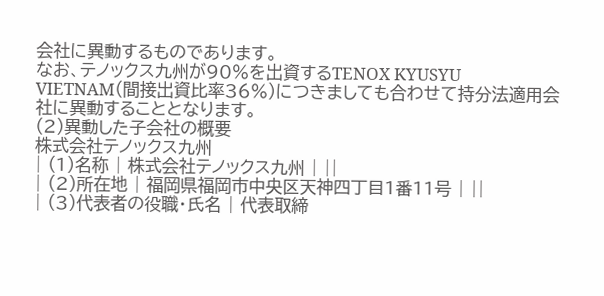会社に異動するものであります。
なお、テノックス九州が90%を出資するTENOX KYUSYU VIETNAM(間接出資比率36%)につきましても合わせて持分法適用会社に異動することとなります。
(2)異動した子会社の概要
株式会社テノックス九州
| (1)名称 | 株式会社テノックス九州 | ||
| (2)所在地 | 福岡県福岡市中央区天神四丁目1番11号 | ||
| (3)代表者の役職・氏名 | 代表取締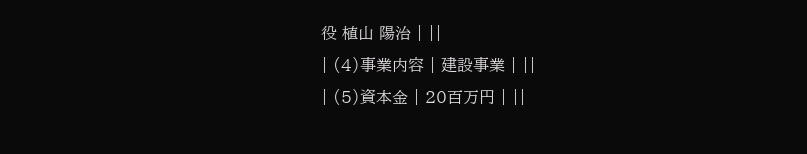役 植山 陽治 | ||
| (4)事業内容 | 建設事業 | ||
| (5)資本金 | 20百万円 | ||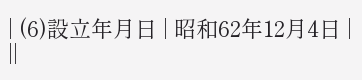| (6)設立年月日 | 昭和62年12月4日 | ||